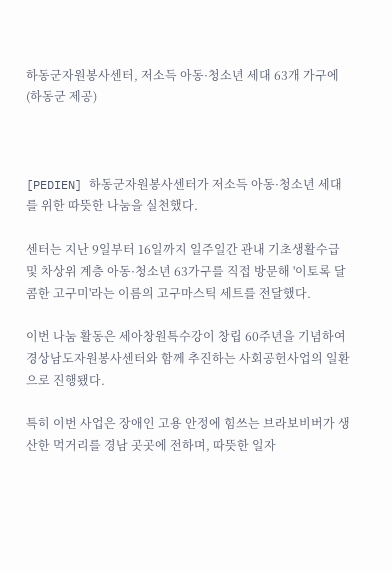하동군자원봉사센터, 저소득 아동·청소년 세대 63개 가구에 (하동군 제공)



[PEDIEN] 하동군자원봉사센터가 저소득 아동·청소년 세대를 위한 따뜻한 나눔을 실천했다.

센터는 지난 9일부터 16일까지 일주일간 관내 기초생활수급 및 차상위 계층 아동·청소년 63가구를 직접 방문해 '이토록 달콤한 고구미'라는 이름의 고구마스틱 세트를 전달했다.

이번 나눔 활동은 세아창원특수강이 창립 60주년을 기념하여 경상남도자원봉사센터와 함께 추진하는 사회공헌사업의 일환으로 진행됐다.

특히 이번 사업은 장애인 고용 안정에 힘쓰는 브라보비버가 생산한 먹거리를 경남 곳곳에 전하며, 따뜻한 일자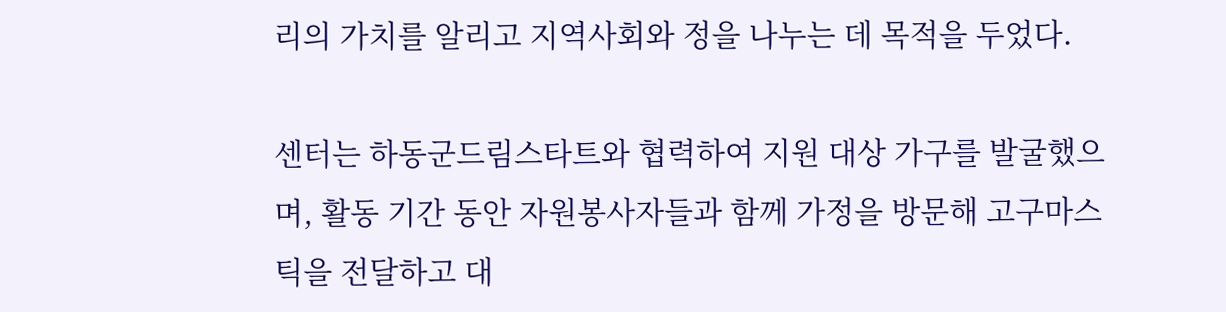리의 가치를 알리고 지역사회와 정을 나누는 데 목적을 두었다.

센터는 하동군드림스타트와 협력하여 지원 대상 가구를 발굴했으며, 활동 기간 동안 자원봉사자들과 함께 가정을 방문해 고구마스틱을 전달하고 대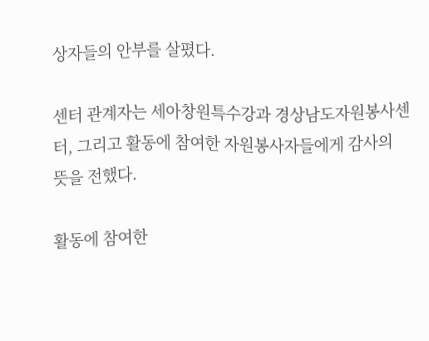상자들의 안부를 살폈다.

센터 관계자는 세아창원특수강과 경상남도자원봉사센터, 그리고 활동에 참여한 자원봉사자들에게 감사의 뜻을 전했다.

활동에 참여한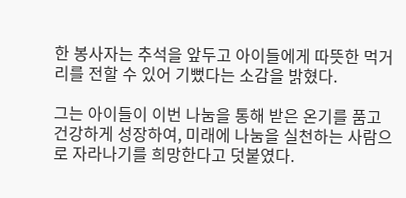한 봉사자는 추석을 앞두고 아이들에게 따뜻한 먹거리를 전할 수 있어 기뻤다는 소감을 밝혔다.

그는 아이들이 이번 나눔을 통해 받은 온기를 품고 건강하게 성장하여, 미래에 나눔을 실천하는 사람으로 자라나기를 희망한다고 덧붙였다.